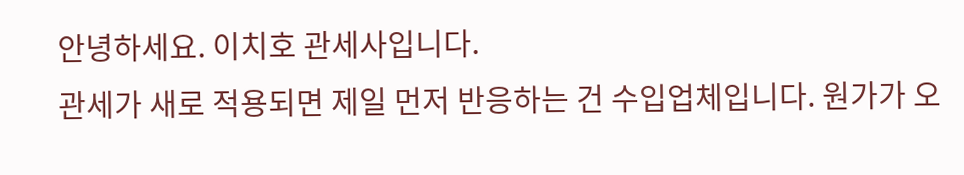안녕하세요. 이치호 관세사입니다.
관세가 새로 적용되면 제일 먼저 반응하는 건 수입업체입니다. 원가가 오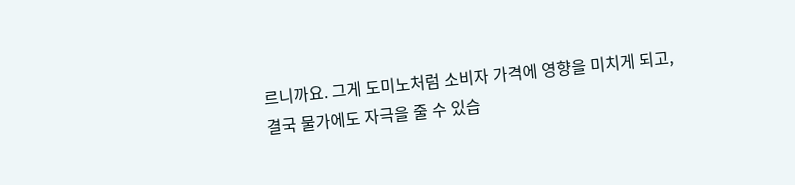르니까요. 그게 도미노처럼 소비자 가격에 영향을 미치게 되고, 결국 물가에도 자극을 줄 수 있습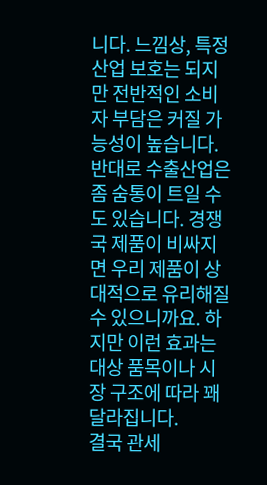니다. 느낌상, 특정 산업 보호는 되지만 전반적인 소비자 부담은 커질 가능성이 높습니다.
반대로 수출산업은 좀 숨통이 트일 수도 있습니다. 경쟁국 제품이 비싸지면 우리 제품이 상대적으로 유리해질 수 있으니까요. 하지만 이런 효과는 대상 품목이나 시장 구조에 따라 꽤 달라집니다.
결국 관세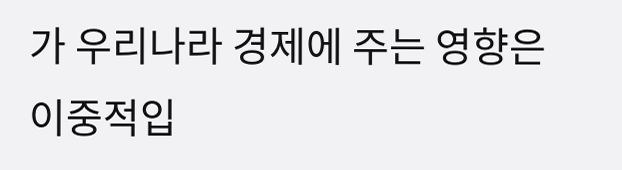가 우리나라 경제에 주는 영향은 이중적입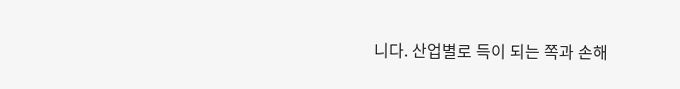니다. 산업별로 득이 되는 쪽과 손해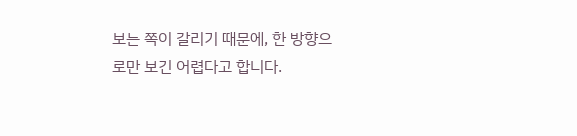보는 쪽이 갈리기 때문에, 한 방향으로만 보긴 어렵다고 합니다.